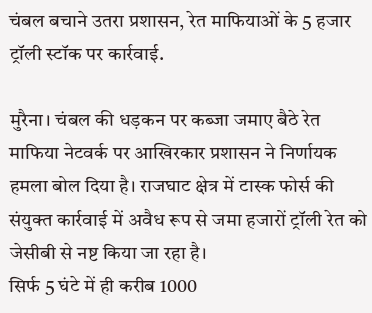चंबल बचाने उतरा प्रशासन, रेत माफियाओं के 5 हजार ट्रॉली स्टॉक पर कार्रवाई.

मुरैना। चंबल की धड़कन पर कब्जा जमाए बैठे रेत माफिया नेटवर्क पर आखिरकार प्रशासन ने निर्णायक हमला बोल दिया है। राजघाट क्षेत्र में टास्क फोर्स की संयुक्त कार्रवाई में अवैध रूप से जमा हजारों ट्रॉली रेत को जेसीबी से नष्ट किया जा रहा है।
सिर्फ 5 घंटे में ही करीब 1000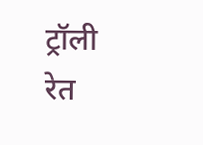ट्रॉली रेत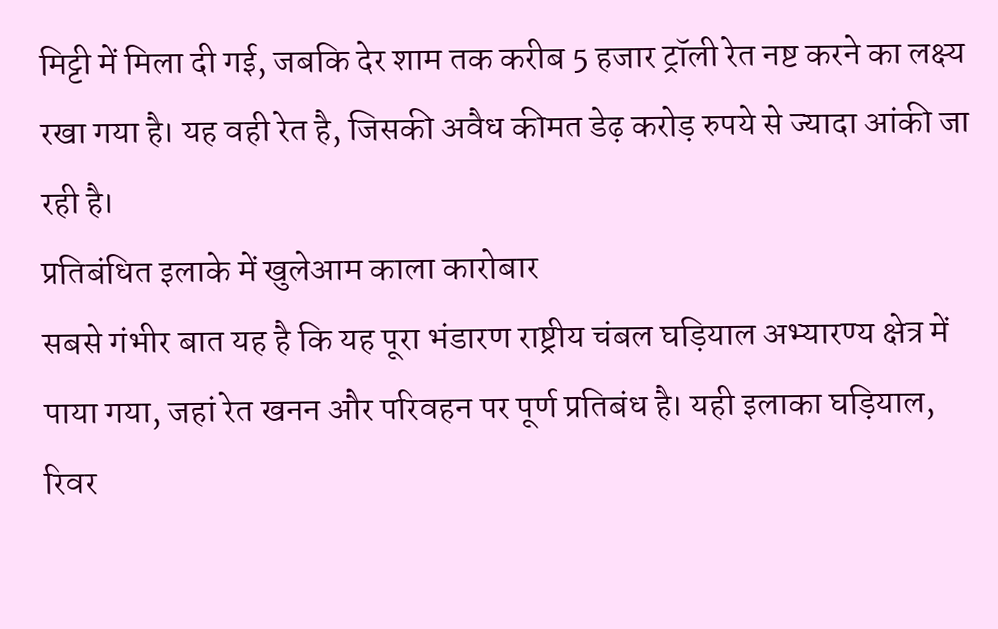मिट्टी में मिला दी गई, जबकि देर शाम तक करीब 5 हजार ट्रॉली रेत नष्ट करने का लक्ष्य रखा गया है। यह वही रेत है, जिसकी अवैध कीमत डेढ़ करोड़ रुपये से ज्यादा आंकी जा रही है।
प्रतिबंधित इलाके में खुलेआम काला कारोबार
सबसे गंभीर बात यह है कि यह पूरा भंडारण राष्ट्रीय चंबल घड़ियाल अभ्यारण्य क्षेत्र में पाया गया, जहां रेत खनन और परिवहन पर पूर्ण प्रतिबंध है। यही इलाका घड़ियाल, रिवर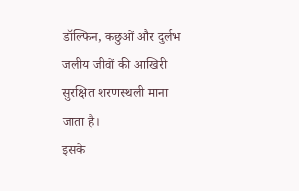डॉल्फिन, कछुओं और दुर्लभ जलीय जीवों की आखिरी सुरक्षित शरणस्थली माना जाता है।
इसके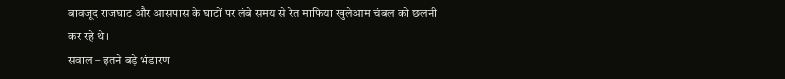बावजूद राजघाट और आसपास के घाटों पर लंबे समय से रेत माफिया खुलेआम चंबल को छलनी कर रहे थे।
सवाल – इतने बड़े भंडारण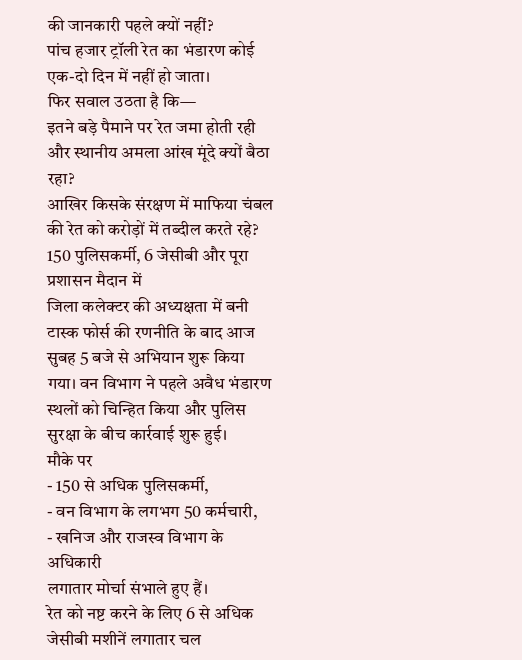की जानकारी पहले क्यों नहीं?
पांच हजार ट्रॉली रेत का भंडारण कोई एक-दो दिन में नहीं हो जाता।
फिर सवाल उठता है कि—
इतने बड़े पैमाने पर रेत जमा होती रही और स्थानीय अमला आंख मूंदे क्यों बैठा रहा?
आखिर किसके संरक्षण में माफिया चंबल की रेत को करोड़ों में तब्दील करते रहे?
150 पुलिसकर्मी, 6 जेसीबी और पूरा प्रशासन मैदान में
जिला कलेक्टर की अध्यक्षता में बनी टास्क फोर्स की रणनीति के बाद आज सुबह 5 बजे से अभियान शुरू किया गया। वन विभाग ने पहले अवैध भंडारण स्थलों को चिन्हित किया और पुलिस सुरक्षा के बीच कार्रवाई शुरू हुई।
मौके पर
- 150 से अधिक पुलिसकर्मी,
- वन विभाग के लगभग 50 कर्मचारी,
- खनिज और राजस्व विभाग के अधिकारी
लगातार मोर्चा संभाले हुए हैं।
रेत को नष्ट करने के लिए 6 से अधिक जेसीबी मशीनें लगातार चल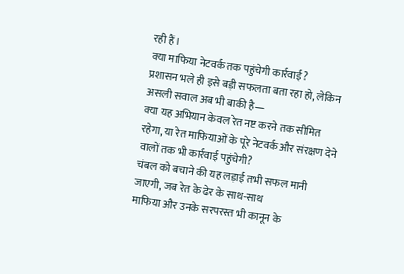रही हैं।
क्या माफिया नेटवर्क तक पहुंचेगी कार्रवाई?
प्रशासन भले ही इसे बड़ी सफलता बता रहा हो, लेकिन असली सवाल अब भी बाकी है—
क्या यह अभियान केवल रेत नष्ट करने तक सीमित रहेगा, या रेत माफियाओं के पूरे नेटवर्क और संरक्षण देने वालों तक भी कार्रवाई पहुंचेगी?
चंबल को बचाने की यह लड़ाई तभी सफल मानी जाएगी, जब रेत के ढेर के साथ-साथ
माफिया और उनके सरपरस्त भी कानून के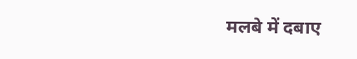मलबे में दबाए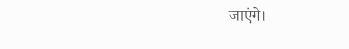जाएंगे।